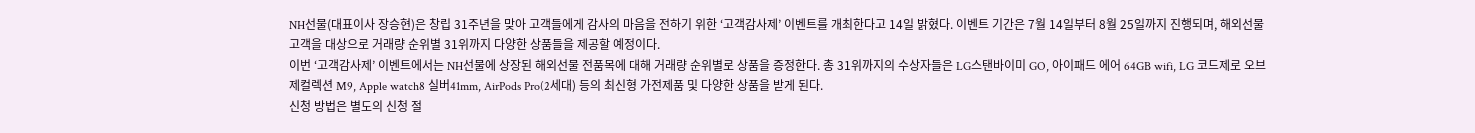NH선물(대표이사 장승현)은 창립 31주년을 맞아 고객들에게 감사의 마음을 전하기 위한 ‘고객감사제’ 이벤트를 개최한다고 14일 밝혔다. 이벤트 기간은 7월 14일부터 8월 25일까지 진행되며, 해외선물 고객을 대상으로 거래량 순위별 31위까지 다양한 상품들을 제공할 예정이다.
이번 ‘고객감사제’ 이벤트에서는 NH선물에 상장된 해외선물 전품목에 대해 거래량 순위별로 상품을 증정한다. 총 31위까지의 수상자들은 LG스탠바이미 GO, 아이패드 에어 64GB wifi, LG 코드제로 오브제컬렉션 M9, Apple watch8 실버41mm, AirPods Pro(2세대) 등의 최신형 가전제품 및 다양한 상품을 받게 된다.
신청 방법은 별도의 신청 절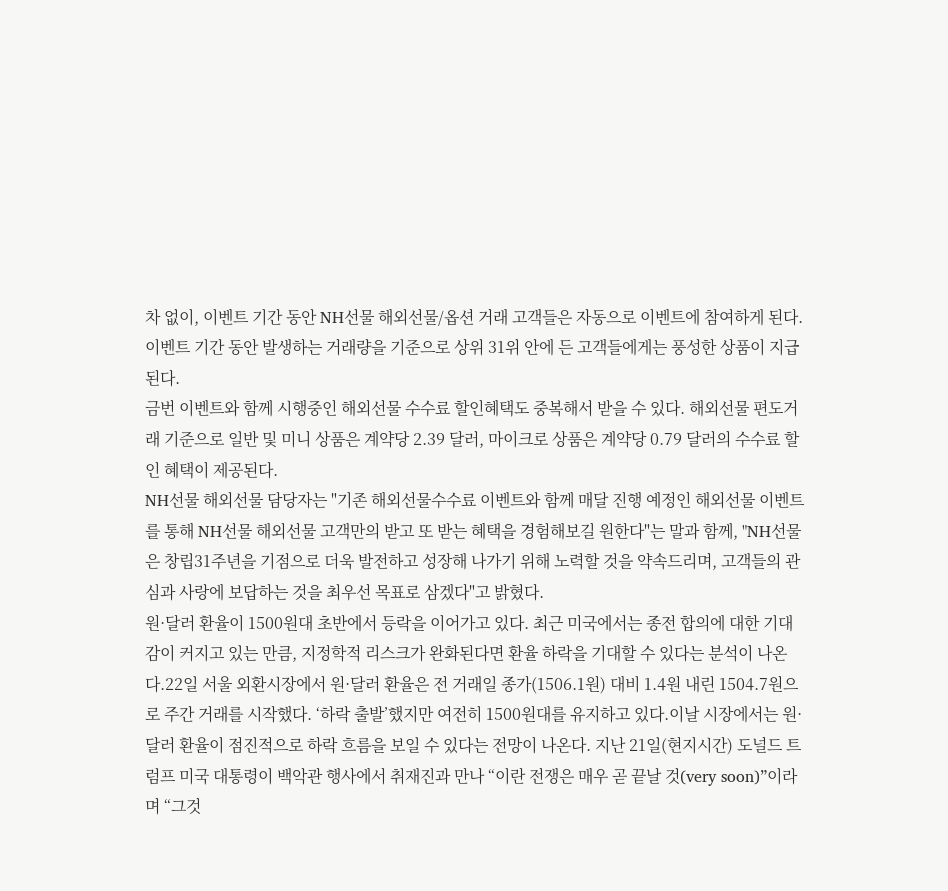차 없이, 이벤트 기간 동안 NH선물 해외선물/옵션 거래 고객들은 자동으로 이벤트에 참여하게 된다. 이벤트 기간 동안 발생하는 거래량을 기준으로 상위 31위 안에 든 고객들에게는 풍성한 상품이 지급된다.
금번 이벤트와 함께 시행중인 해외선물 수수료 할인혜택도 중복해서 받을 수 있다. 해외선물 편도거래 기준으로 일반 및 미니 상품은 계약당 2.39 달러, 마이크로 상품은 계약당 0.79 달러의 수수료 할인 혜택이 제공된다.
NH선물 해외선물 담당자는 "기존 해외선물수수료 이벤트와 함께 매달 진행 예정인 해외선물 이벤트를 통해 NH선물 해외선물 고객만의 받고 또 받는 혜택을 경험해보길 원한다"는 말과 함께, "NH선물은 창립31주년을 기점으로 더욱 발전하고 성장해 나가기 위해 노력할 것을 약속드리며, 고객들의 관심과 사랑에 보답하는 것을 최우선 목표로 삼겠다"고 밝혔다.
원·달러 환율이 1500원대 초반에서 등락을 이어가고 있다. 최근 미국에서는 종전 합의에 대한 기대감이 커지고 있는 만큼, 지정학적 리스크가 완화된다면 환율 하락을 기대할 수 있다는 분석이 나온다.22일 서울 외환시장에서 원·달러 환율은 전 거래일 종가(1506.1원) 대비 1.4원 내린 1504.7원으로 주간 거래를 시작했다. ‘하락 출발’했지만 여전히 1500원대를 유지하고 있다.이날 시장에서는 원·달러 환율이 점진적으로 하락 흐름을 보일 수 있다는 전망이 나온다. 지난 21일(현지시간) 도널드 트럼프 미국 대통령이 백악관 행사에서 취재진과 만나 “이란 전쟁은 매우 곧 끝날 것(very soon)”이라며 “그것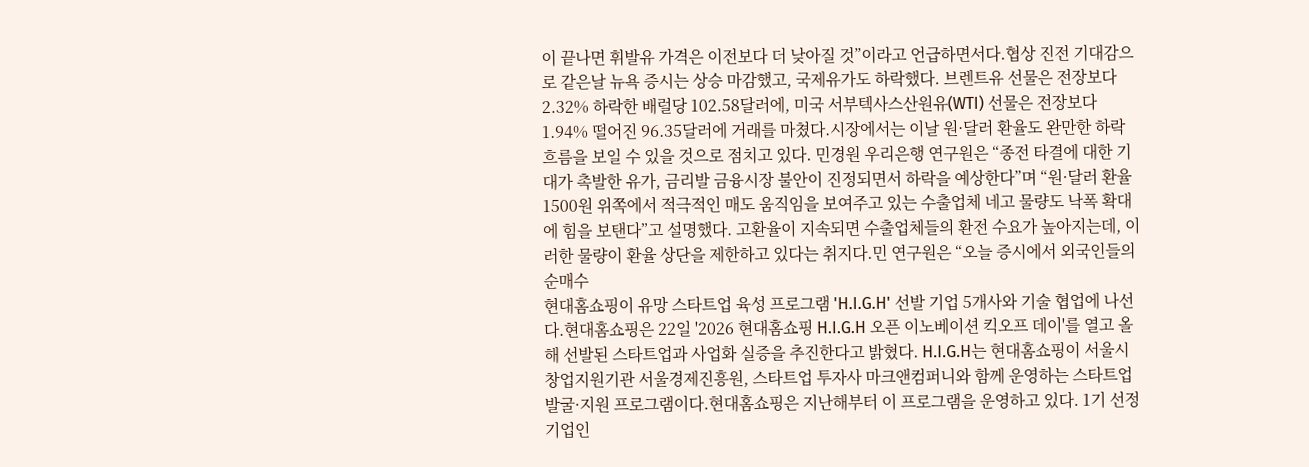이 끝나면 휘발유 가격은 이전보다 더 낮아질 것”이라고 언급하면서다.협상 진전 기대감으로 같은날 뉴욕 증시는 상승 마감했고, 국제유가도 하락했다. 브렌트유 선물은 전장보다 2.32% 하락한 배럴당 102.58달러에, 미국 서부텍사스산원유(WTI) 선물은 전장보다 1.94% 떨어진 96.35달러에 거래를 마쳤다.시장에서는 이날 원·달러 환율도 완만한 하락 흐름을 보일 수 있을 것으로 점치고 있다. 민경원 우리은행 연구원은 “종전 타결에 대한 기대가 촉발한 유가, 금리발 금융시장 불안이 진정되면서 하락을 예상한다”며 “원·달러 환율 1500원 위쪽에서 적극적인 매도 움직임을 보여주고 있는 수출업체 네고 물량도 낙폭 확대에 힘을 보탠다”고 설명했다. 고환율이 지속되면 수출업체들의 환전 수요가 높아지는데, 이러한 물량이 환율 상단을 제한하고 있다는 취지다.민 연구원은 “오늘 증시에서 외국인들의 순매수
현대홈쇼핑이 유망 스타트업 육성 프로그램 'H.I.G.H' 선발 기업 5개사와 기술 협업에 나선다.현대홈쇼핑은 22일 '2026 현대홈쇼핑 H.I.G.H 오픈 이노베이션 킥오프 데이'를 열고 올해 선발된 스타트업과 사업화 실증을 추진한다고 밝혔다. H.I.G.H는 현대홈쇼핑이 서울시 창업지원기관 서울경제진흥원, 스타트업 투자사 마크앤컴퍼니와 함께 운영하는 스타트업 발굴·지원 프로그램이다.현대홈쇼핑은 지난해부터 이 프로그램을 운영하고 있다. 1기 선정 기업인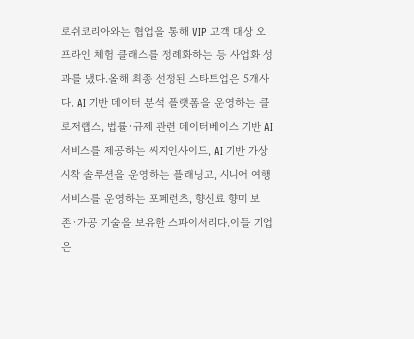로쉬코리아와는 협업을 통해 VIP 고객 대상 오프라인 체험 클래스를 정례화하는 등 사업화 성과를 냈다.올해 최종 선정된 스타트업은 5개사다. AI 기반 데이터 분석 플랫폼을 운영하는 클로저랩스, 법률·규제 관련 데이터베이스 기반 AI 서비스를 제공하는 씨지인사이드, AI 기반 가상 시착 솔루션을 운영하는 플래닝고, 시니어 여행 서비스를 운영하는 포페런츠, 향신료 향미 보존·가공 기술을 보유한 스파이서리다.이들 기업은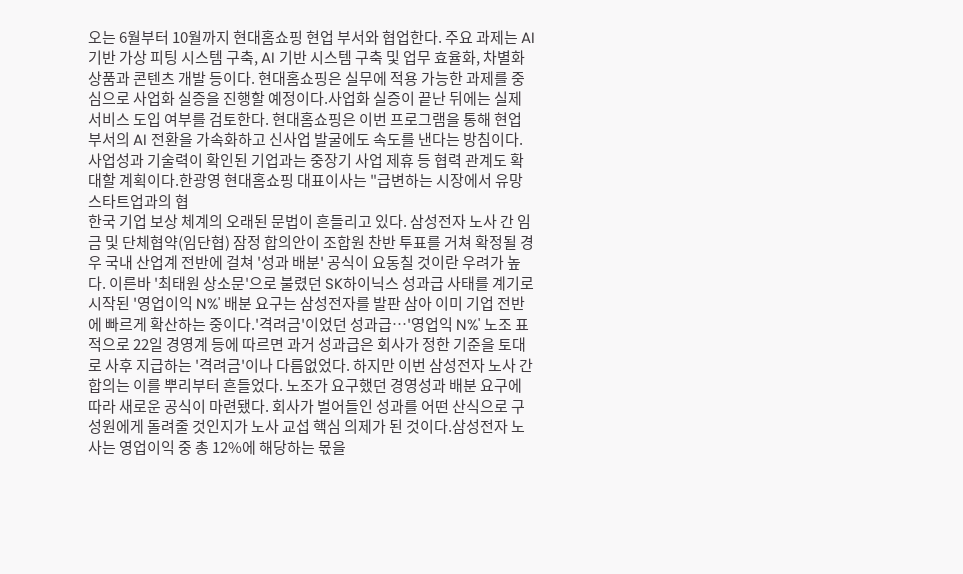오는 6월부터 10월까지 현대홈쇼핑 현업 부서와 협업한다. 주요 과제는 AI 기반 가상 피팅 시스템 구축, AI 기반 시스템 구축 및 업무 효율화, 차별화 상품과 콘텐츠 개발 등이다. 현대홈쇼핑은 실무에 적용 가능한 과제를 중심으로 사업화 실증을 진행할 예정이다.사업화 실증이 끝난 뒤에는 실제 서비스 도입 여부를 검토한다. 현대홈쇼핑은 이번 프로그램을 통해 현업 부서의 AI 전환을 가속화하고 신사업 발굴에도 속도를 낸다는 방침이다. 사업성과 기술력이 확인된 기업과는 중장기 사업 제휴 등 협력 관계도 확대할 계획이다.한광영 현대홈쇼핑 대표이사는 "급변하는 시장에서 유망 스타트업과의 협
한국 기업 보상 체계의 오래된 문법이 흔들리고 있다. 삼성전자 노사 간 임금 및 단체협약(임단협) 잠정 합의안이 조합원 찬반 투표를 거쳐 확정될 경우 국내 산업계 전반에 걸쳐 '성과 배분' 공식이 요동칠 것이란 우려가 높다. 이른바 '최태원 상소문'으로 불렸던 SK하이닉스 성과급 사태를 계기로 시작된 '영업이익 N%' 배분 요구는 삼성전자를 발판 삼아 이미 기업 전반에 빠르게 확산하는 중이다.'격려금'이었던 성과급…'영업익 N%' 노조 표적으로 22일 경영계 등에 따르면 과거 성과급은 회사가 정한 기준을 토대로 사후 지급하는 '격려금'이나 다름없었다. 하지만 이번 삼성전자 노사 간 합의는 이를 뿌리부터 흔들었다. 노조가 요구했던 경영성과 배분 요구에 따라 새로운 공식이 마련됐다. 회사가 벌어들인 성과를 어떤 산식으로 구성원에게 돌려줄 것인지가 노사 교섭 핵심 의제가 된 것이다.삼성전자 노사는 영업이익 중 총 12%에 해당하는 몫을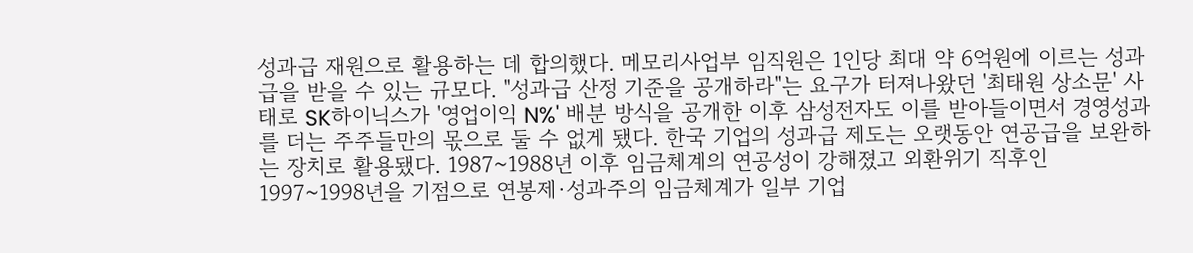성과급 재원으로 활용하는 데 합의했다. 메모리사업부 임직원은 1인당 최대 약 6억원에 이르는 성과급을 받을 수 있는 규모다. "성과급 산정 기준을 공개하라"는 요구가 터져나왔던 '최태원 상소문' 사태로 SK하이닉스가 '영업이익 N%' 배분 방식을 공개한 이후 삼성전자도 이를 받아들이면서 경영성과를 더는 주주들만의 몫으로 둘 수 없게 됐다. 한국 기업의 성과급 제도는 오랫동안 연공급을 보완하는 장치로 활용됐다. 1987~1988년 이후 임금체계의 연공성이 강해졌고 외환위기 직후인 1997~1998년을 기점으로 연봉제·성과주의 임금체계가 일부 기업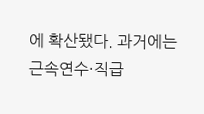에 확산됐다. 과거에는 근속연수·직급